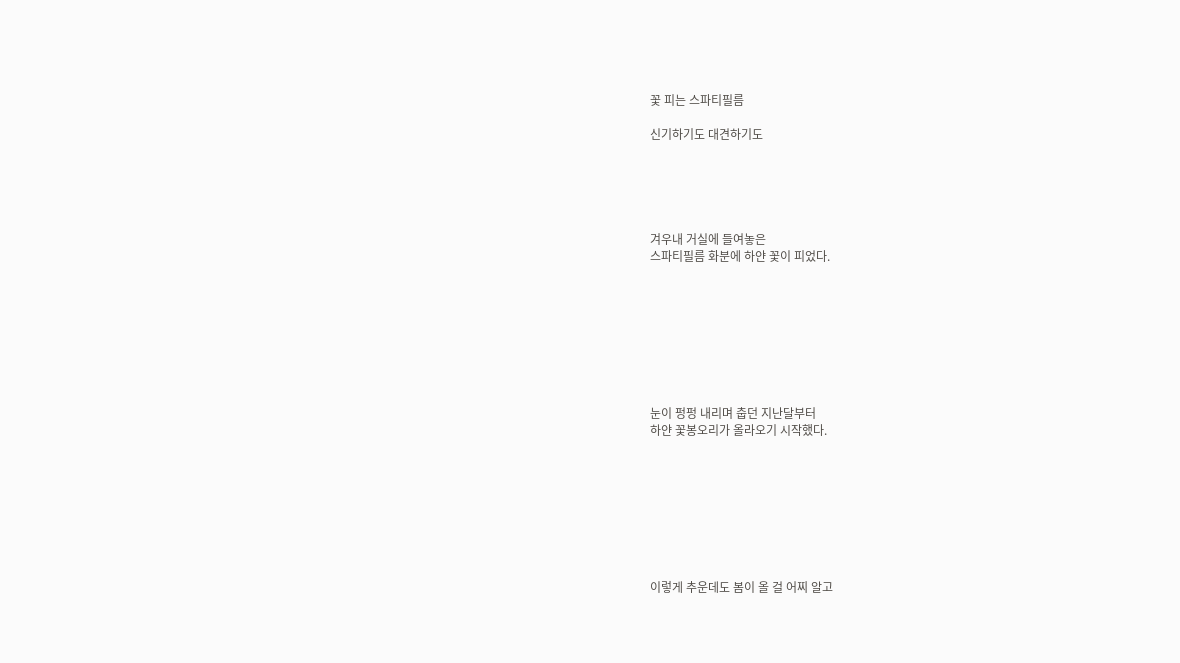꽃 피는 스파티필름

신기하기도 대견하기도





겨우내 거실에 들여놓은
스파티필름 화분에 하얀 꽃이 피었다.








눈이 펑펑 내리며 춥던 지난달부터
하얀 꽃봉오리가 올라오기 시작했다.








이렇게 추운데도 봄이 올 걸 어찌 알고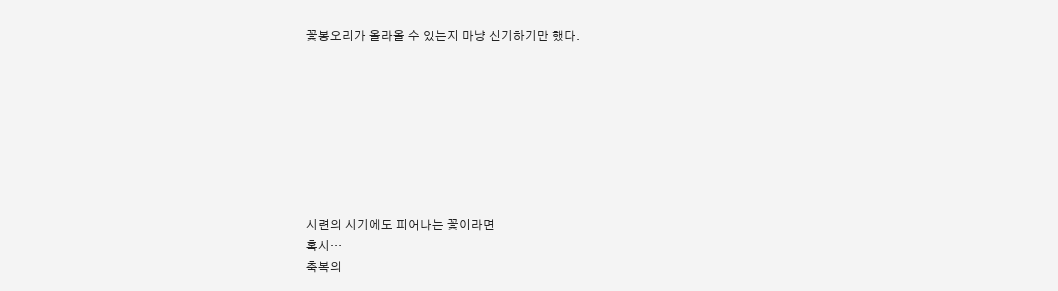꽃봉오리가 올라올 수 있는지 마냥 신기하기만 했다.








시련의 시기에도 피어나는 꽃이라면
혹시…
축복의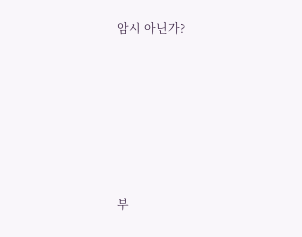암시 아닌가?








부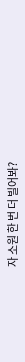자 소원 한 번 더 빌어봐?